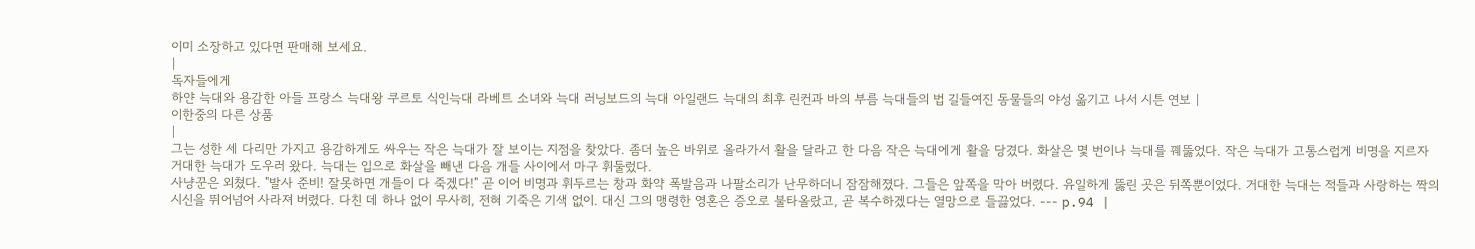이미 소장하고 있다면 판매해 보세요.
|
독자들에게
하얀 늑대와 용감한 아들 프랑스 늑대왕 쿠르토 식인늑대 라베트 소녀와 늑대 러닝보드의 늑대 아일랜드 늑대의 최후 린컨과 바의 부름 늑대들의 법 길들여진 동물들의 야성 옮기고 나서 시튼 연보 |
이한중의 다른 상품
|
그는 성한 세 다리만 가지고 용감하게도 싸우는 작은 늑대가 잘 보이는 지점을 찾았다. 좀더 높은 바위로 올라가서 활을 달라고 한 다음 작은 늑대에게 활을 당겼다. 화살은 몇 번이나 늑대를 꿰뚫었다. 작은 늑대가 고통스럽게 비명을 지르자 거대한 늑대가 도우러 왔다. 늑대는 입으로 화살을 빼낸 다음 개들 사이에서 마구 휘둘렀다.
사냥꾼은 외쳤다. "발사 준비! 잘못하면 개들이 다 죽겠다!" 곧 이어 비명과 휘두르는 창과 화약 폭발음과 나팔소리가 난무하더니 잠잠해졌다. 그들은 앞쪽을 막아 버렸다. 유일하게 뚫린 곳은 뒤쪽뿐이었다. 거대한 늑대는 적들과 사랑하는 짝의 시신을 뛰어넘어 사라져 버렸다. 다친 데 하나 없이 무사히, 전혀 기죽은 기색 없이. 대신 그의 맹령한 영혼은 증오로 불타올랐고, 곧 복수하겠다는 열망으로 들끓었다. --- p.94 |